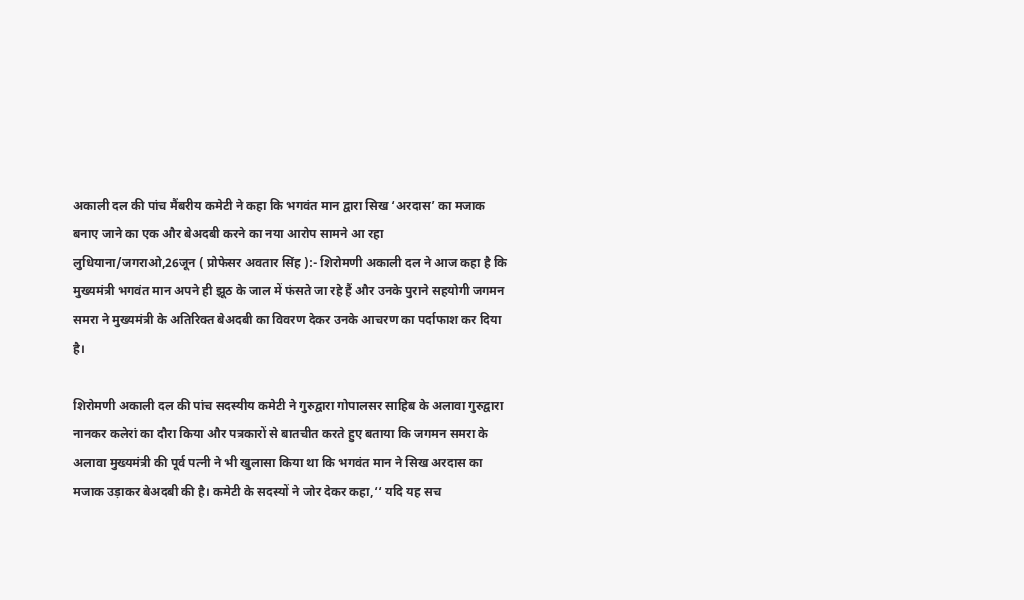अकाली दल की पांच मैंबरीय कमेटी ने कहा कि भगवंत मान द्वारा सिख ‘अरदास’ का मजाक बनाए जाने का एक और बेअदबी करने का नया आरोप सामने आ रहा
लुधियाना/जगराओ,26जून ( प्रोफेसर अवतार सिंह ):- शिरोमणी अकाली दल ने आज कहा है कि मुख्यमंत्री भगवंत मान अपने ही झूठ के जाल में फंसते जा रहे हैं और उनके पुराने सहयोगी जगमन समरा ने मुख्यमंत्री के अतिरिक्त बेअदबी का विवरण देकर उनके आचरण का पर्दाफाश कर दिया है।

शिरोमणी अकाली दल की पांच सदस्यीय कमेटी ने गुरुद्वारा गोपालसर साहिब के अलावा गुरुद्वारा नानकर कलेरां का दौरा किया और पत्रकारों से बातचीत करते हुए बताया कि जगमन समरा के अलावा मुख्यमंत्री की पूर्व पत्नी ने भी खुलासा किया था कि भगवंत मान ने सिख अरदास का मजाक उड़ाकर बेअदबी की है। कमेटी के सदस्यों ने जोर देकर कहा,‘‘ यदि यह सच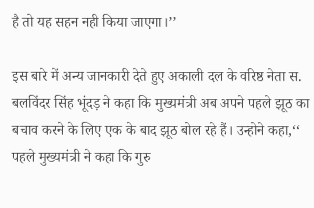है तो यह सहन नही किया जाएगा।’’

इस बारे में अन्य जानकारी देते हुए अकाली दल के वरिष्ठ नेता स. बलविंदर सिंह भूंदड़ ने कहा कि मुख्यमंत्री अब अपने पहले झूठ का बचाव करने के लिए एक के बाद झूठ बोल रहे हैं। उन्होने कहा,‘‘ पहले मुख्यमंत्री ने कहा कि गुरु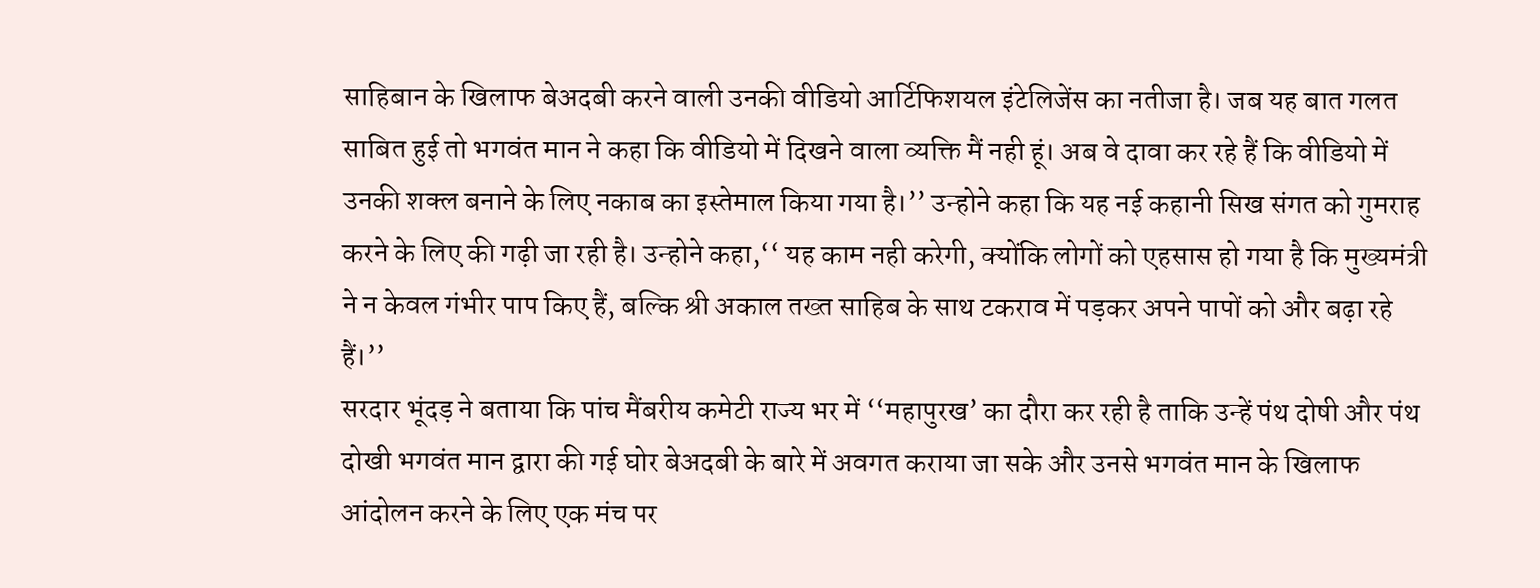साहिबान के खिलाफ बेअदबी करने वाली उनकी वीडियो आर्टिफिशयल इंटेलिजेंस का नतीजा है। जब यह बात गलत साबित हुई तो भगवंत मान ने कहा कि वीडियो में दिखने वाला व्यक्ति मैं नही हूं। अब वे दावा कर रहे हैं कि वीडियो में उनकी शक्ल बनाने के लिए नकाब का इस्तेमाल किया गया है।’’ उन्होने कहा कि यह नई कहानी सिख संगत को गुमराह करने के लिए की गढ़ी जा रही है। उन्होने कहा,‘‘ यह काम नही करेगी, क्योंकि लोगों को एहसास हो गया है कि मुख्यमंत्री ने न केवल गंभीर पाप किए हैं, बल्कि श्री अकाल तख्त साहिब के साथ टकराव में पड़कर अपने पापों को और बढ़ा रहे हैं।’’
सरदार भूंदड़ ने बताया कि पांच मैंबरीय कमेटी राज्य भर में ‘‘महापुरख’ का दौरा कर रही है ताकि उन्हें पंथ दोषी और पंथ दोखी भगवंत मान द्वारा की गई घोर बेअदबी के बारे में अवगत कराया जा सके और उनसे भगवंत मान के खिलाफ आंदोलन करने के लिए एक मंच पर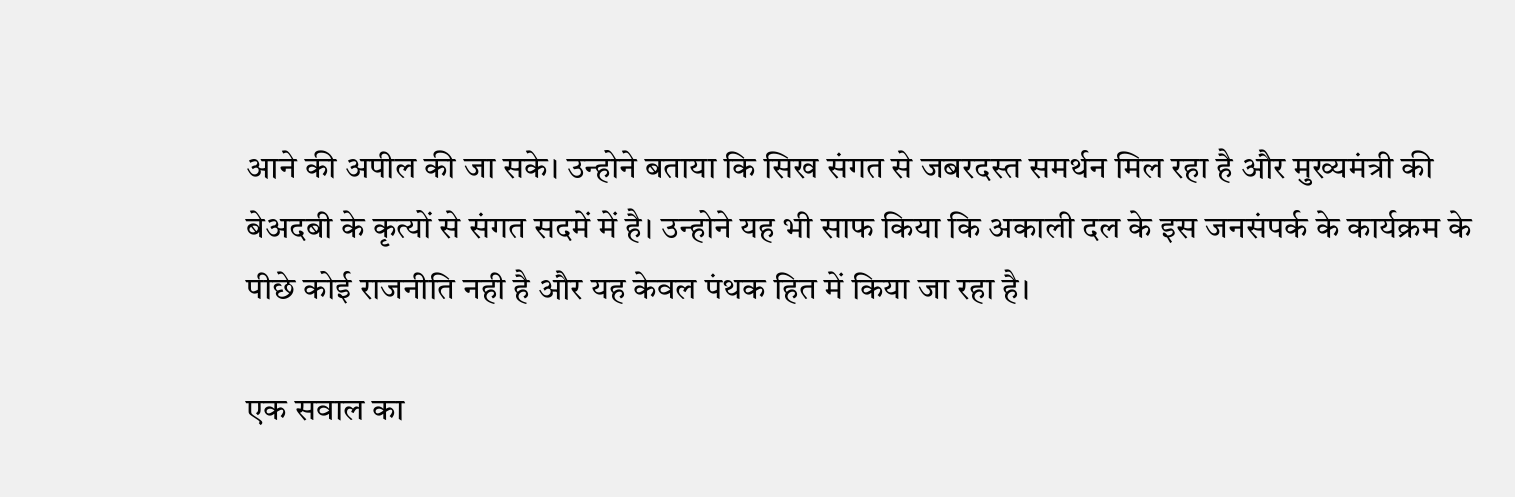आने की अपील की जा सके। उन्होने बताया कि सिख संगत से जबरदस्त समर्थन मिल रहा है और मुख्यमंत्री की बेअदबी के कृत्यों से संगत सदमें में है। उन्होने यह भी साफ किया कि अकाली दल के इस जनसंपर्क के कार्यक्रम के पीछे कोई राजनीति नही है और यह केवल पंथक हित में किया जा रहा है।

एक सवाल का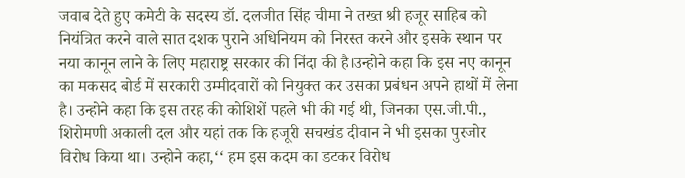जवाब देते हुए कमेटी के सदस्य डॉ. दलजीत सिंह चीमा ने तख्त श्री हजूर साहिब को नियंत्रित करने वाले सात दशक पुराने अधिनियम को निरस्त करने और इसके स्थान पर नया कानून लाने के लिए महाराष्ट्र सरकार की निंदा की है।उन्होने कहा कि इस नए कानून का मकसद बोर्ड में सरकारी उम्मीदवारों को नियुक्त कर उसका प्रबंधन अपने हाथों में लेना है। उन्होने कहा कि इस तरह की कोशिशें पहले भी की गई थी, जिनका एस.जी.पी., शिरोमणी अकाली दल और यहां तक कि हजूरी सचखंड दीवान ने भी इसका पुरजोर विरोध किया था। उन्होने कहा,‘‘ हम इस कदम का डटकर विरोध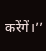करेंगें।’’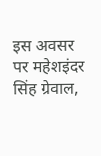इस अवसर पर महेशइंदर सिंह ग्रेवाल,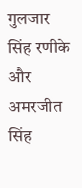गुलजार सिंह रणीके और अमरजीत सिंह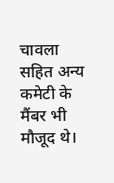चावला सहित अन्य कमेटी के मैंबर भी मौजूद थे।